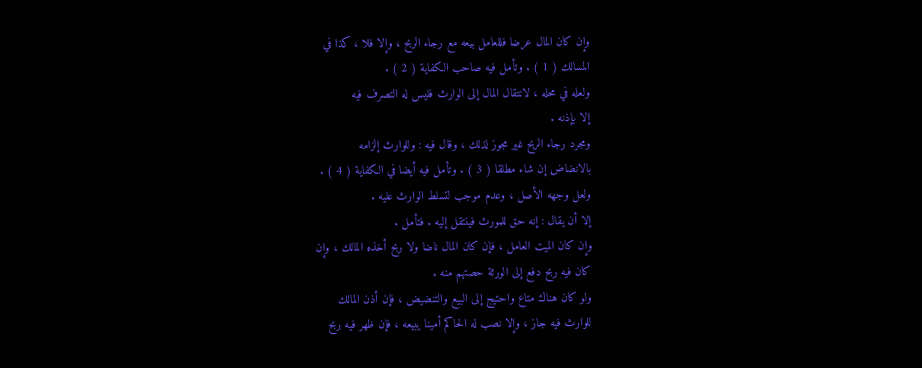وإن كان المال عرضا فللعامل بيعه مع رجاء الربح ، وإلا فلا ، كذا في
المسالك ( 1 ) . وتأمل فيه صاحب الكفاية ( 2 ) .
ولعله في محله ، لانتقال المال إلى الوارث فليس له التصرف فيه
إلا بإذنه .
ومجرد رجاء الربح غير مجوز لذلك ، وقال فيه : وللوارث إلزامه
بالانضاض إن شاء مطلقا ( 3 ) . وتأمل فيه أيضا في الكفاية ( 4 ) .
ولعل وجهه الأصل ، وعدم موجب لتسلط الوارث عليه .
إلا أن يقال : إنه حق للمورث فينتقل إليه . فتأمل .
وإن كان الميت العامل ، فإن كان المال ناضا ولا ربح أخذه المالك ، وإن
كان فيه ربح دفع إلى الورثة حصتهم منه .
ولو كان هناك متاع واحتيج إلى البيع والتنضيض ، فإن أذن المالك
للوارث فيه جاز ، وإلا نصب له الحاكم أمينا يبيعه ، فإن ظهر فيه ربح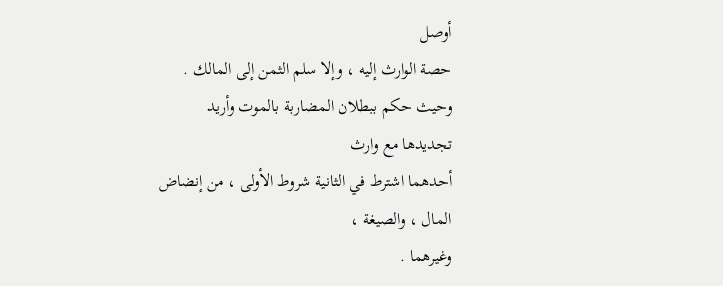أوصل
حصة الوارث إليه ، وإلا سلم الثمن إلى المالك .
وحيث حكم ببطلان المضاربة بالموت وأريد تجديدها مع وارث
أحدهما اشترط في الثانية شروط الأولى ، من إنضاض المال ، والصيغة ،
وغيرهما .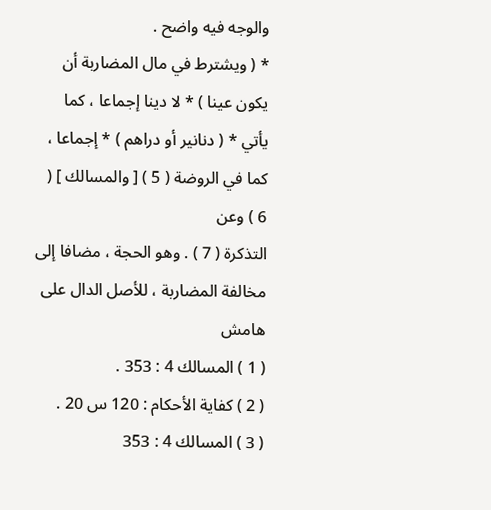والوجه فيه واضح .
* ( ويشترط في مال المضاربة أن يكون عينا ) * لا دينا إجماعا ، كما
يأتي * ( دنانير أو دراهم ) * إجماعا ، كما في الروضة ( 5 ) [ والمسالك ] ( 6 ) وعن
التذكرة ( 7 ) . وهو الحجة ، مضافا إلى مخالفة المضاربة ، للأصل الدال على
هامش
( 1 ) المسالك 4 : 353 .
( 2 ) كفاية الأحكام : 120 س 20 .
( 3 ) المسالك 4 : 353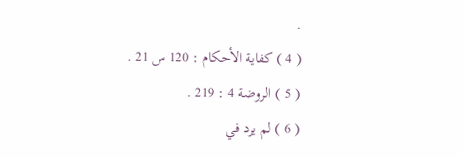.
( 4 ) كفاية الأحكام : 120 س 21 .
( 5 ) الروضة 4 : 219 .
( 6 ) لم يرد في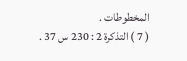المخطوطات .
( 7 ) التذكرة 2 : 230 س 37 .